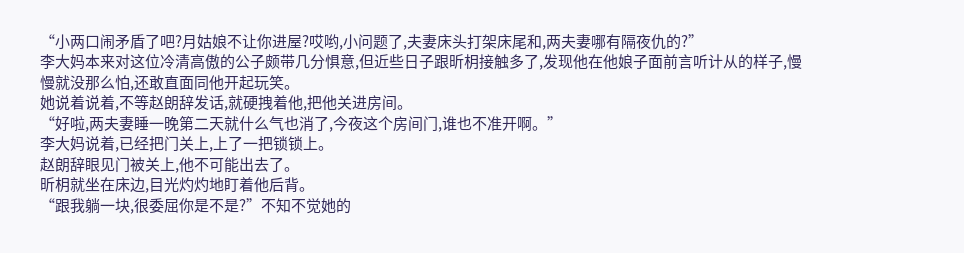“小两口闹矛盾了吧?月姑娘不让你进屋?哎哟,小问题了,夫妻床头打架床尾和,两夫妻哪有隔夜仇的?”
李大妈本来对这位冷清高傲的公子颇带几分惧意,但近些日子跟昕枂接触多了,发现他在他娘子面前言听计从的样子,慢慢就没那么怕,还敢直面同他开起玩笑。
她说着说着,不等赵朗辞发话,就硬拽着他,把他关进房间。
“好啦,两夫妻睡一晚第二天就什么气也消了,今夜这个房间门,谁也不准开啊。”
李大妈说着,已经把门关上,上了一把锁锁上。
赵朗辞眼见门被关上,他不可能出去了。
昕枂就坐在床边,目光灼灼地盯着他后背。
“跟我躺一块,很委屈你是不是?”不知不觉她的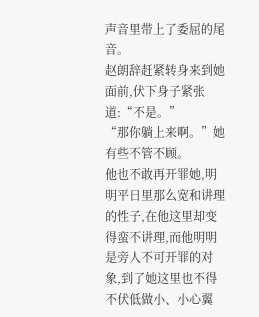声音里带上了委屈的尾音。
赵朗辞赶紧转身来到她面前,伏下身子紧张道:“不是。”
“那你躺上来啊。”她有些不管不顾。
他也不敢再开罪她,明明平日里那么宽和讲理的性子,在他这里却变得蛮不讲理,而他明明是旁人不可开罪的对象,到了她这里也不得不伏低做小、小心翼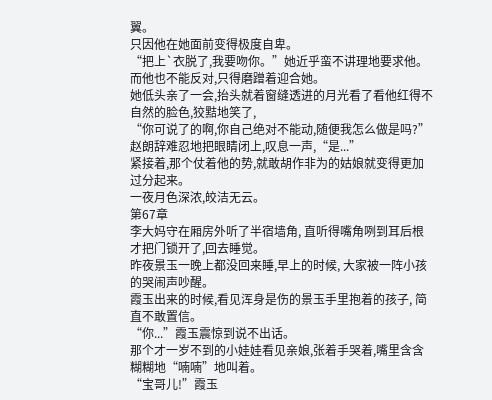翼。
只因他在她面前变得极度自卑。
“把上`衣脱了,我要吻你。”她近乎蛮不讲理地要求他。
而他也不能反对,只得磨蹭着迎合她。
她低头亲了一会,抬头就着窗缝透进的月光看了看他红得不自然的脸色,狡黠地笑了,
“你可说了的啊,你自己绝对不能动,随便我怎么做是吗?”
赵朗辞难忍地把眼睛闭上,叹息一声,“是...”
紧接着,那个仗着他的势,就敢胡作非为的姑娘就变得更加过分起来。
一夜月色深浓,皎洁无云。
第67章
李大妈守在厢房外听了半宿墙角, 直听得嘴角咧到耳后根才把门锁开了,回去睡觉。
昨夜景玉一晚上都没回来睡,早上的时候, 大家被一阵小孩的哭闹声吵醒。
霞玉出来的时候,看见浑身是伤的景玉手里抱着的孩子, 简直不敢置信。
“你...”霞玉震惊到说不出话。
那个才一岁不到的小娃娃看见亲娘,张着手哭着,嘴里含含糊糊地“喃喃”地叫着。
“宝哥儿!”霞玉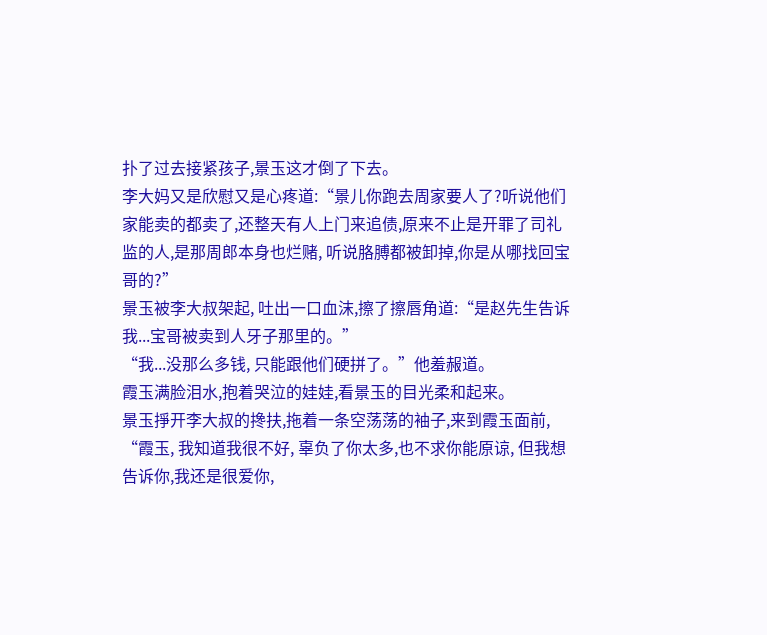扑了过去接紧孩子,景玉这才倒了下去。
李大妈又是欣慰又是心疼道:“景儿你跑去周家要人了?听说他们家能卖的都卖了,还整天有人上门来追债,原来不止是开罪了司礼监的人,是那周郎本身也烂赌, 听说胳膊都被卸掉,你是从哪找回宝哥的?”
景玉被李大叔架起, 吐出一口血沫,擦了擦唇角道:“是赵先生告诉我...宝哥被卖到人牙子那里的。”
“我...没那么多钱, 只能跟他们硬拼了。”他羞赧道。
霞玉满脸泪水,抱着哭泣的娃娃,看景玉的目光柔和起来。
景玉掙开李大叔的搀扶,拖着一条空荡荡的袖子,来到霞玉面前,
“霞玉, 我知道我很不好, 辜负了你太多,也不求你能原谅, 但我想告诉你,我还是很爱你,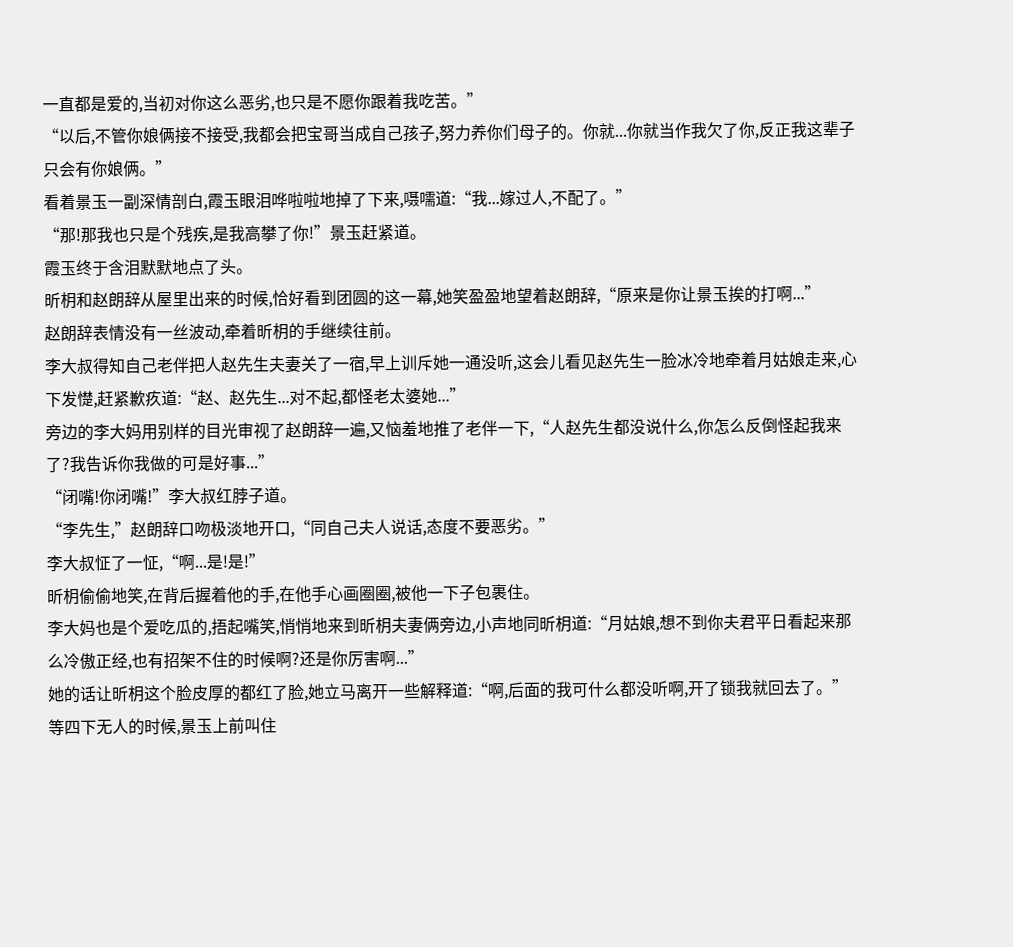一直都是爱的,当初对你这么恶劣,也只是不愿你跟着我吃苦。”
“以后,不管你娘俩接不接受,我都会把宝哥当成自己孩子,努力养你们母子的。你就...你就当作我欠了你,反正我这辈子只会有你娘俩。”
看着景玉一副深情剖白,霞玉眼泪哗啦啦地掉了下来,嗫嚅道:“我...嫁过人,不配了。”
“那!那我也只是个残疾,是我高攀了你!”景玉赶紧道。
霞玉终于含泪默默地点了头。
昕枂和赵朗辞从屋里出来的时候,恰好看到团圆的这一幕,她笑盈盈地望着赵朗辞,“原来是你让景玉挨的打啊...”
赵朗辞表情没有一丝波动,牵着昕枂的手继续往前。
李大叔得知自己老伴把人赵先生夫妻关了一宿,早上训斥她一通没听,这会儿看见赵先生一脸冰冷地牵着月姑娘走来,心下发憷,赶紧歉疚道:“赵、赵先生...对不起,都怪老太婆她...”
旁边的李大妈用别样的目光审视了赵朗辞一遍,又恼羞地推了老伴一下,“人赵先生都没说什么,你怎么反倒怪起我来了?我告诉你我做的可是好事...”
“闭嘴!你闭嘴!”李大叔红脖子道。
“李先生,”赵朗辞口吻极淡地开口,“同自己夫人说话,态度不要恶劣。”
李大叔怔了一怔,“啊...是!是!”
昕枂偷偷地笑,在背后握着他的手,在他手心画圈圈,被他一下子包裹住。
李大妈也是个爱吃瓜的,捂起嘴笑,悄悄地来到昕枂夫妻俩旁边,小声地同昕枂道:“月姑娘,想不到你夫君平日看起来那么冷傲正经,也有招架不住的时候啊?还是你厉害啊...”
她的话让昕枂这个脸皮厚的都红了脸,她立马离开一些解释道:“啊,后面的我可什么都没听啊,开了锁我就回去了。”
等四下无人的时候,景玉上前叫住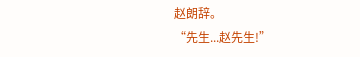赵朗辞。
“先生...赵先生!”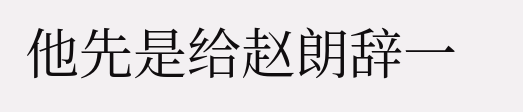他先是给赵朗辞一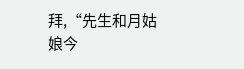拜,“先生和月姑娘今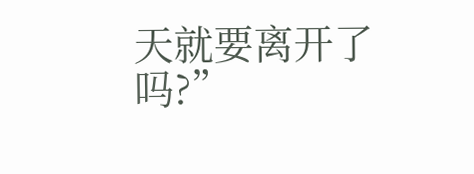天就要离开了吗?”